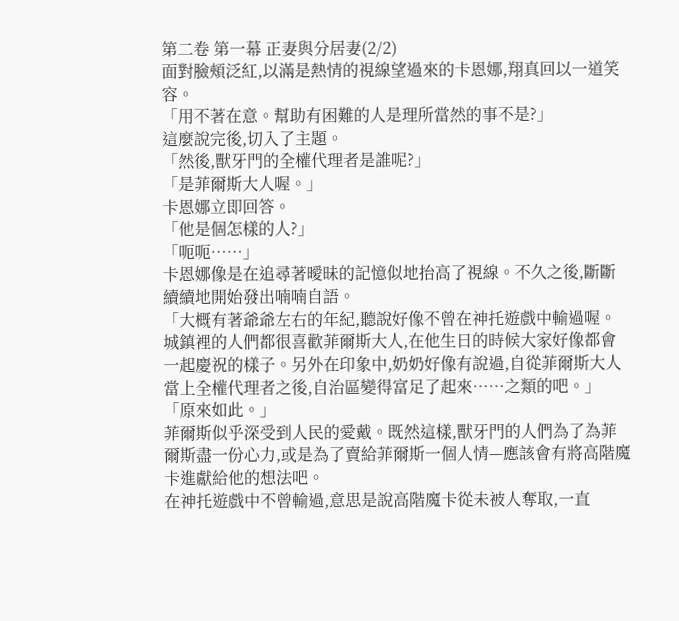第二卷 第一幕 正妻與分居妻(2/2)
面對臉頰泛紅,以滿是熱情的視線望過來的卡恩娜,翔真回以一道笑容。
「用不著在意。幫助有困難的人是理所當然的事不是?」
這麼說完後,切入了主題。
「然後,獸牙門的全權代理者是誰呢?」
「是菲爾斯大人喔。」
卡恩娜立即回答。
「他是個怎樣的人?」
「呃呃……」
卡恩娜像是在追尋著曖昧的記憶似地抬高了視線。不久之後,斷斷續續地開始發出喃喃自語。
「大概有著爺爺左右的年紀,聽說好像不曾在神托遊戲中輸過喔。城鎮裡的人們都很喜歡菲爾斯大人,在他生日的時候大家好像都會一起慶祝的樣子。另外在印象中,奶奶好像有說過,自從菲爾斯大人當上全權代理者之後,自治區變得富足了起來……之類的吧。」
「原來如此。」
菲爾斯似乎深受到人民的愛戴。既然這樣,獸牙門的人們為了為菲爾斯盡一份心力,或是為了賣給菲爾斯一個人情—應該會有將高階魔卡進獻給他的想法吧。
在神托遊戲中不曾輸過,意思是說高階魔卡從未被人奪取,一直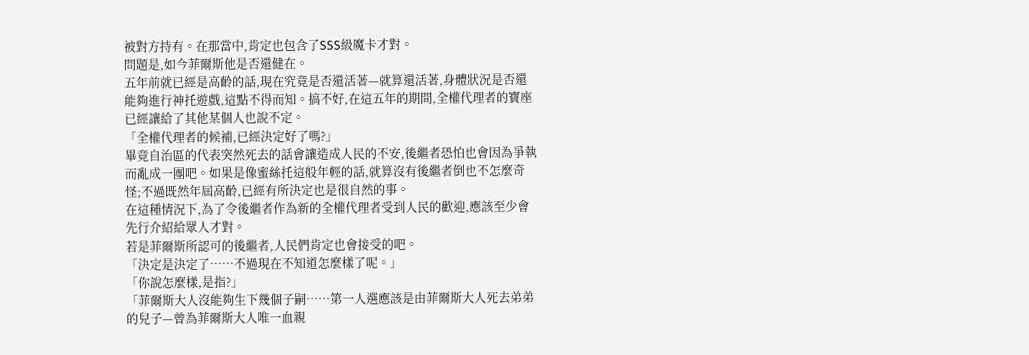被對方持有。在那當中,肯定也包含了SSS級魔卡才對。
問題是,如今菲爾斯他是否還健在。
五年前就已經是高齡的話,現在究竟是否還活著—就算還活著,身體狀況是否還能夠進行神托遊戲,這點不得而知。搞不好,在這五年的期間,全權代理者的寶座已經讓給了其他某個人也說不定。
「全權代理者的候補,已經決定好了嗎?」
畢竟自治區的代表突然死去的話會讓造成人民的不安,後繼者恐怕也會因為爭執而亂成一團吧。如果是像蜜絲托這般年輕的話,就算沒有後繼者倒也不怎麼奇怪;不過既然年屆高齡,已經有所決定也是很自然的事。
在這種情況下,為了令後繼者作為新的全權代理者受到人民的歡迎,應該至少會先行介紹給眾人才對。
若是菲爾斯所認可的後繼者,人民們肯定也會接受的吧。
「決定是決定了……不過現在不知道怎麼樣了呢。」
「你說怎麼樣,是指?」
「菲爾斯大人沒能夠生下幾個子嗣……第一人選應該是由菲爾斯大人死去弟弟的兒子—曾為菲爾斯大人唯一血親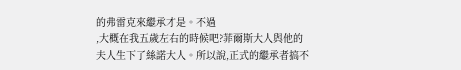的弗雷克來繼承才是。不過
,大概在我五歲左右的時候吧?菲爾斯大人與他的夫人生下了絲諾大人。所以說,正式的繼承者搞不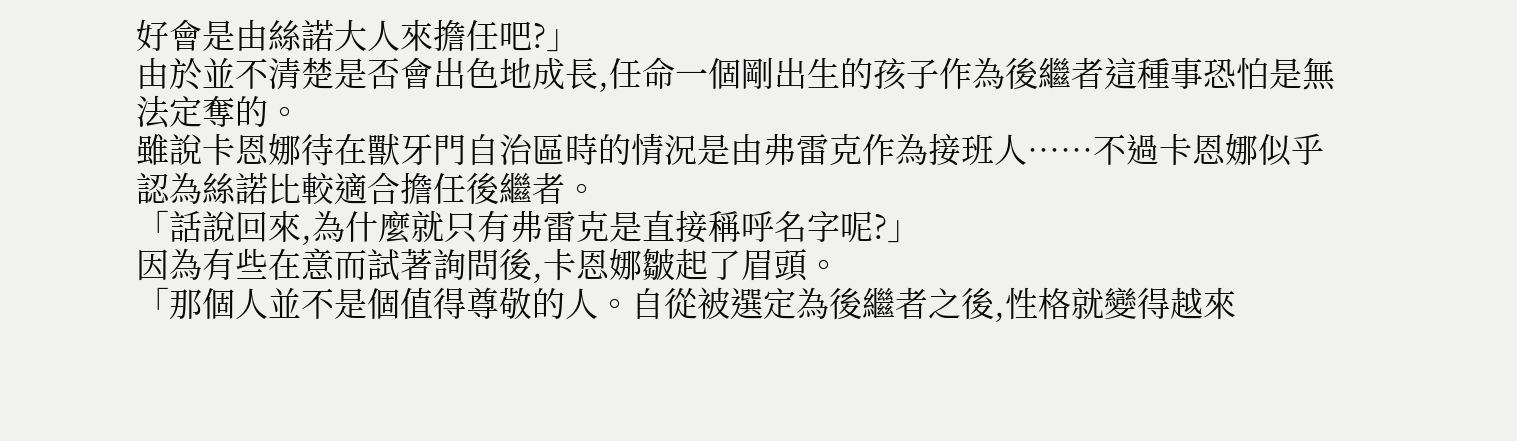好會是由絲諾大人來擔任吧?」
由於並不清楚是否會出色地成長,任命一個剛出生的孩子作為後繼者這種事恐怕是無法定奪的。
雖說卡恩娜待在獸牙門自治區時的情況是由弗雷克作為接班人……不過卡恩娜似乎認為絲諾比較適合擔任後繼者。
「話說回來,為什麼就只有弗雷克是直接稱呼名字呢?」
因為有些在意而試著詢問後,卡恩娜皺起了眉頭。
「那個人並不是個值得尊敬的人。自從被選定為後繼者之後,性格就變得越來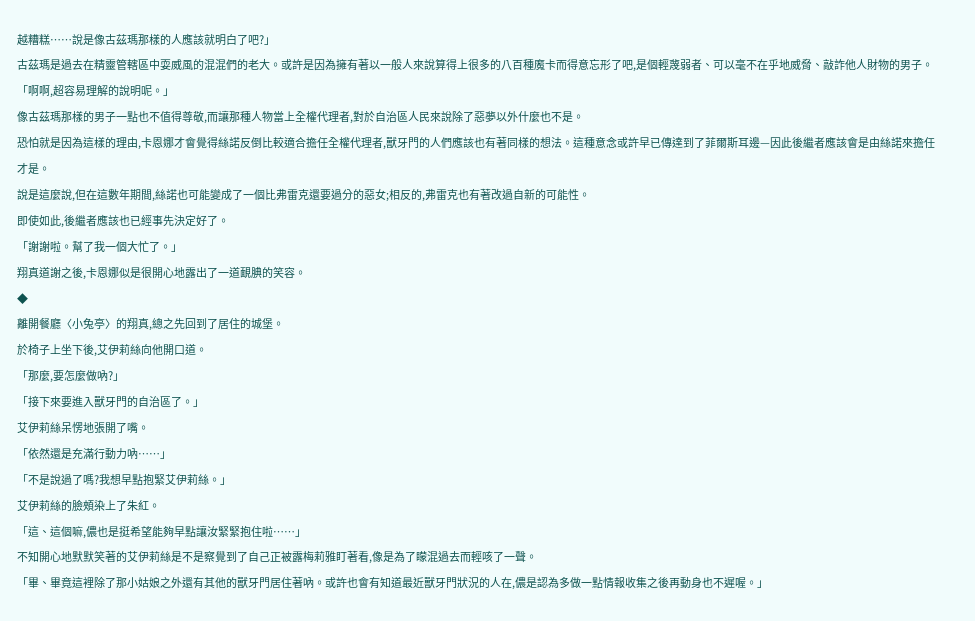越糟糕……說是像古茲瑪那樣的人應該就明白了吧?」
古茲瑪是過去在精靈管轄區中耍威風的混混們的老大。或許是因為擁有著以一般人來說算得上很多的八百種魔卡而得意忘形了吧,是個輕蔑弱者、可以毫不在乎地威脅、敲詐他人財物的男子。
「啊啊,超容易理解的說明呢。」
像古茲瑪那樣的男子一點也不值得尊敬,而讓那種人物當上全權代理者,對於自治區人民來說除了惡夢以外什麼也不是。
恐怕就是因為這樣的理由,卡恩娜才會覺得絲諾反倒比較適合擔任全權代理者,獸牙門的人們應該也有著同樣的想法。這種意念或許早已傳達到了菲爾斯耳邊—因此後繼者應該會是由絲諾來擔任才是。
說是這麼說,但在這數年期間,絲諾也可能變成了一個比弗雷克還要過分的惡女;相反的,弗雷克也有著改過自新的可能性。
即使如此,後繼者應該也已經事先決定好了。
「謝謝啦。幫了我一個大忙了。」
翔真道謝之後,卡恩娜似是很開心地露出了一道靦腆的笑容。
◆
離開餐廳〈小兔亭〉的翔真,總之先回到了居住的城堡。
於椅子上坐下後,艾伊莉絲向他開口道。
「那麼,要怎麼做吶?」
「接下來要進入獸牙門的自治區了。」
艾伊莉絲呆愣地張開了嘴。
「依然還是充滿行動力吶……」
「不是說過了嗎?我想早點抱緊艾伊莉絲。」
艾伊莉絲的臉頰染上了朱紅。
「這、這個嘛,儂也是挺希望能夠早點讓汝緊緊抱住啦……」
不知開心地默默笑著的艾伊莉絲是不是察覺到了自己正被露梅莉雅盯著看,像是為了矇混過去而輕咳了一聲。
「畢、畢竟這裡除了那小姑娘之外還有其他的獸牙門居住著吶。或許也會有知道最近獸牙門狀況的人在,儂是認為多做一點情報收集之後再動身也不遲喔。」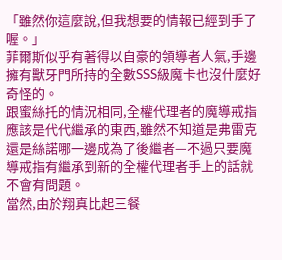「雖然你這麼說,但我想要的情報已經到手了喔。」
菲爾斯似乎有著得以自豪的領導者人氣,手邊擁有獸牙門所持的全數SSS級魔卡也沒什麼好奇怪的。
跟蜜絲托的情況相同,全權代理者的魔導戒指應該是代代繼承的東西,雖然不知道是弗雷克還是絲諾哪一邊成為了後繼者—不過只要魔導戒指有繼承到新的全權代理者手上的話就不會有問題。
當然,由於翔真比起三餐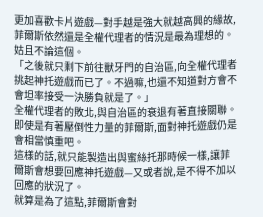更加喜歡卡片遊戲—對手越是強大就越高興的緣故,菲爾斯依然還是全權代理者的情況是最為理想的。
姑且不論這個。
「之後就只剩下前往獸牙門的自治區,向全權代理者挑起神托遊戲而已了。不過嘛,也還不知道對方會不會坦率接受一決勝負就是了。」
全權代理者的敗北,與自治區的衰退有著直接關聯。即使是有著壓倒性力量的菲爾斯,面對神托遊戲仍是會相當慎重吧。
這樣的話,就只能製造出與蜜絲托那時候一樣,讓菲爾斯會想要回應神托遊戲—又或者說,是不得不加以回應的狀況了。
就算是為了這點,菲爾斯會對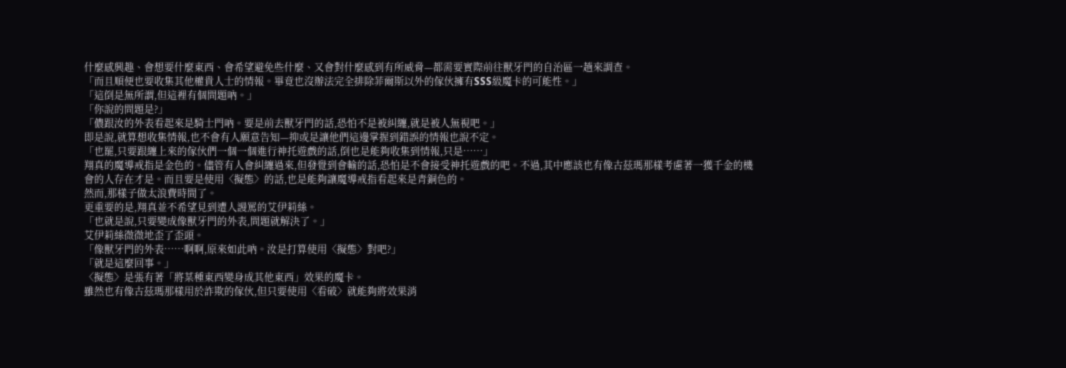什麼感興趣、會想要什麼東西、會希望避免些什麼、又會對什麼感到有所威脅—都需要實際前往獸牙門的自治區一趟來調查。
「而且順便也要收集其他權貴人士的情報。畢竟也沒辦法完全排除菲爾斯以外的傢伙擁有SSS級魔卡的可能性。」
「這倒是無所謂,但這裡有個問題吶。」
「你說的問題是?」
「儂跟汝的外表看起來是騎士門吶。要是前去獸牙門的話,恐怕不是被糾纏,就是被人無視吧。」
即是說,就算想收集情報,也不會有人願意告知—抑或是讓他們這邊掌握到錯誤的情報也說不定。
「也罷,只要跟纏上來的傢伙們一個一個進行神托遊戲的話,倒也是能夠收集到情報,只是……」
翔真的魔導戒指是金色的。儘管有人會糾纏過來,但發覺到會輸的話,恐怕是不會接受神托遊戲的吧。不過,其中應該也有像古茲瑪那樣考慮著一獲千金的機會的人存在才是。而且要是使用〈擬態〉的話,也是能夠讓魔導戒指看起來是青銅色的。
然而,那樣子做太浪費時間了。
更重要的是,翔真並不希望見到遭人謾罵的艾伊莉絲。
「也就是說,只要變成像獸牙門的外表,問題就解決了。」
艾伊莉絲微微地歪了歪頭。
「像獸牙門的外表……啊啊,原來如此吶。汝是打算使用〈擬態〉對吧?」
「就是這麼回事。」
〈擬態〉是張有著「將某種東西變身成其他東西」效果的魔卡。
雖然也有像古茲瑪那樣用於詐欺的傢伙,但只要使用〈看破〉就能夠將效果消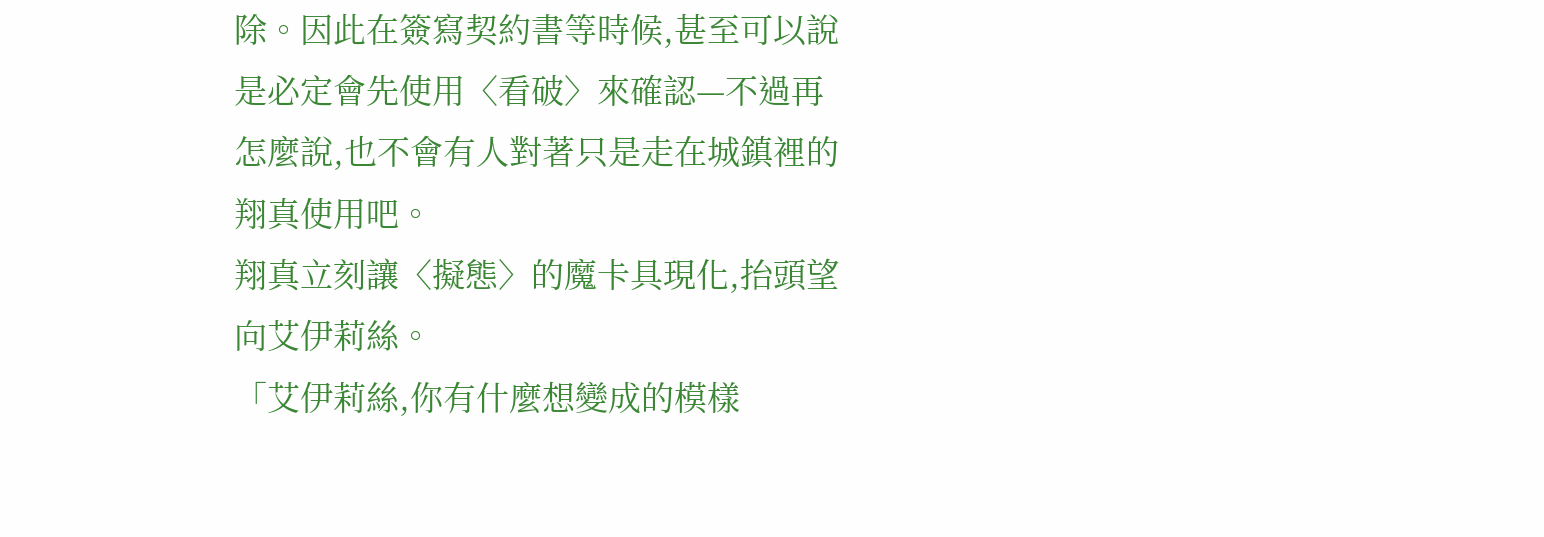除。因此在簽寫契約書等時候,甚至可以說是必定會先使用〈看破〉來確認—不過再怎麼說,也不會有人對著只是走在城鎮裡的翔真使用吧。
翔真立刻讓〈擬態〉的魔卡具現化,抬頭望向艾伊莉絲。
「艾伊莉絲,你有什麼想變成的模樣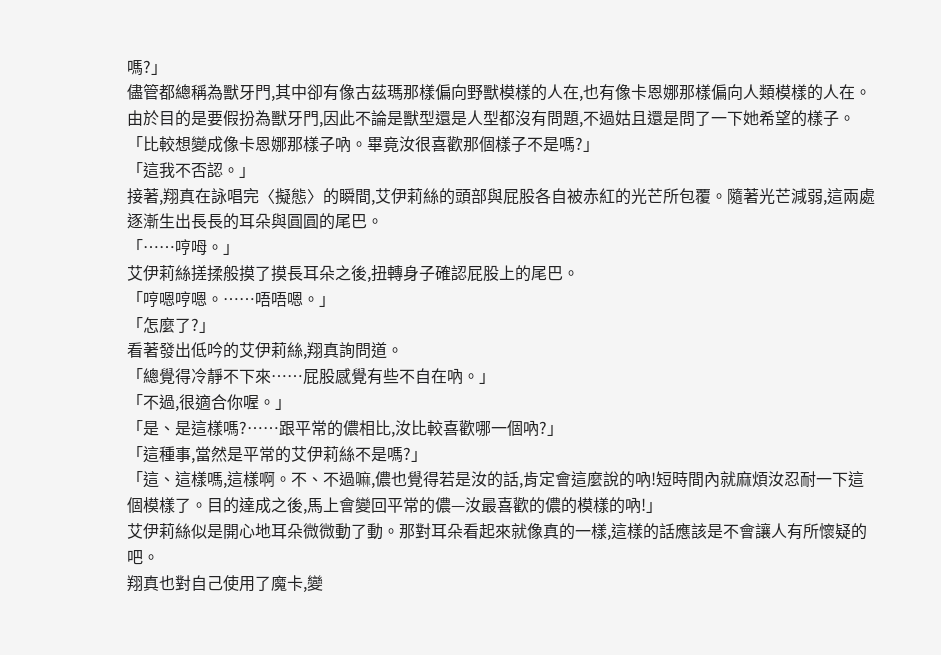嗎?」
儘管都總稱為獸牙門,其中卻有像古茲瑪那樣偏向野獸模樣的人在,也有像卡恩娜那樣偏向人類模樣的人在。由於目的是要假扮為獸牙門,因此不論是獸型還是人型都沒有問題,不過姑且還是問了一下她希望的樣子。
「比較想變成像卡恩娜那樣子吶。畢竟汝很喜歡那個樣子不是嗎?」
「這我不否認。」
接著,翔真在詠唱完〈擬態〉的瞬間,艾伊莉絲的頭部與屁股各自被赤紅的光芒所包覆。隨著光芒減弱,這兩處逐漸生出長長的耳朵與圓圓的尾巴。
「……哼呣。」
艾伊莉絲搓揉般摸了摸長耳朵之後,扭轉身子確認屁股上的尾巴。
「哼嗯哼嗯。……唔唔嗯。」
「怎麼了?」
看著發出低吟的艾伊莉絲,翔真詢問道。
「總覺得冷靜不下來……屁股感覺有些不自在吶。」
「不過,很適合你喔。」
「是、是這樣嗎?……跟平常的儂相比,汝比較喜歡哪一個吶?」
「這種事,當然是平常的艾伊莉絲不是嗎?」
「這、這樣嗎,這樣啊。不、不過嘛,儂也覺得若是汝的話,肯定會這麼說的吶!短時間內就麻煩汝忍耐一下這個模樣了。目的達成之後,馬上會變回平常的儂—汝最喜歡的儂的模樣的吶!」
艾伊莉絲似是開心地耳朵微微動了動。那對耳朵看起來就像真的一樣,這樣的話應該是不會讓人有所懷疑的吧。
翔真也對自己使用了魔卡,變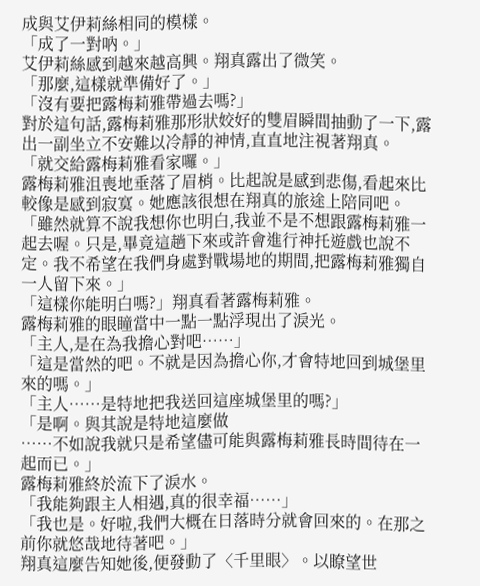成與艾伊莉絲相同的模樣。
「成了一對吶。」
艾伊莉絲感到越來越高興。翔真露出了微笑。
「那麼,這樣就準備好了。」
「沒有要把露梅莉雅帶過去嗎?」
對於這句話,露梅莉雅那形狀姣好的雙眉瞬間抽動了一下,露出一副坐立不安難以冷靜的神情,直直地注視著翔真。
「就交給露梅莉雅看家囉。」
露梅莉雅沮喪地垂落了眉梢。比起說是感到悲傷,看起來比較像是感到寂寞。她應該很想在翔真的旅途上陪同吧。
「雖然就算不說我想你也明白,我並不是不想跟露梅莉雅一起去喔。只是,畢竟這趟下來或許會進行神托遊戲也說不定。我不希望在我們身處對戰場地的期間,把露梅莉雅獨自一人留下來。」
「這樣你能明白嗎?」翔真看著露梅莉雅。
露梅莉雅的眼瞳當中一點一點浮現出了淚光。
「主人,是在為我擔心對吧……」
「這是當然的吧。不就是因為擔心你,才會特地回到城堡里來的嗎。」
「主人……是特地把我送回這座城堡里的嗎?」
「是啊。與其說是特地這麼做
……不如說我就只是希望儘可能與露梅莉雅長時間待在一起而已。」
露梅莉雅終於流下了淚水。
「我能夠跟主人相遇,真的很幸福……」
「我也是。好啦,我們大概在日落時分就會回來的。在那之前你就悠哉地待著吧。」
翔真這麼告知她後,便發動了〈千里眼〉。以瞭望世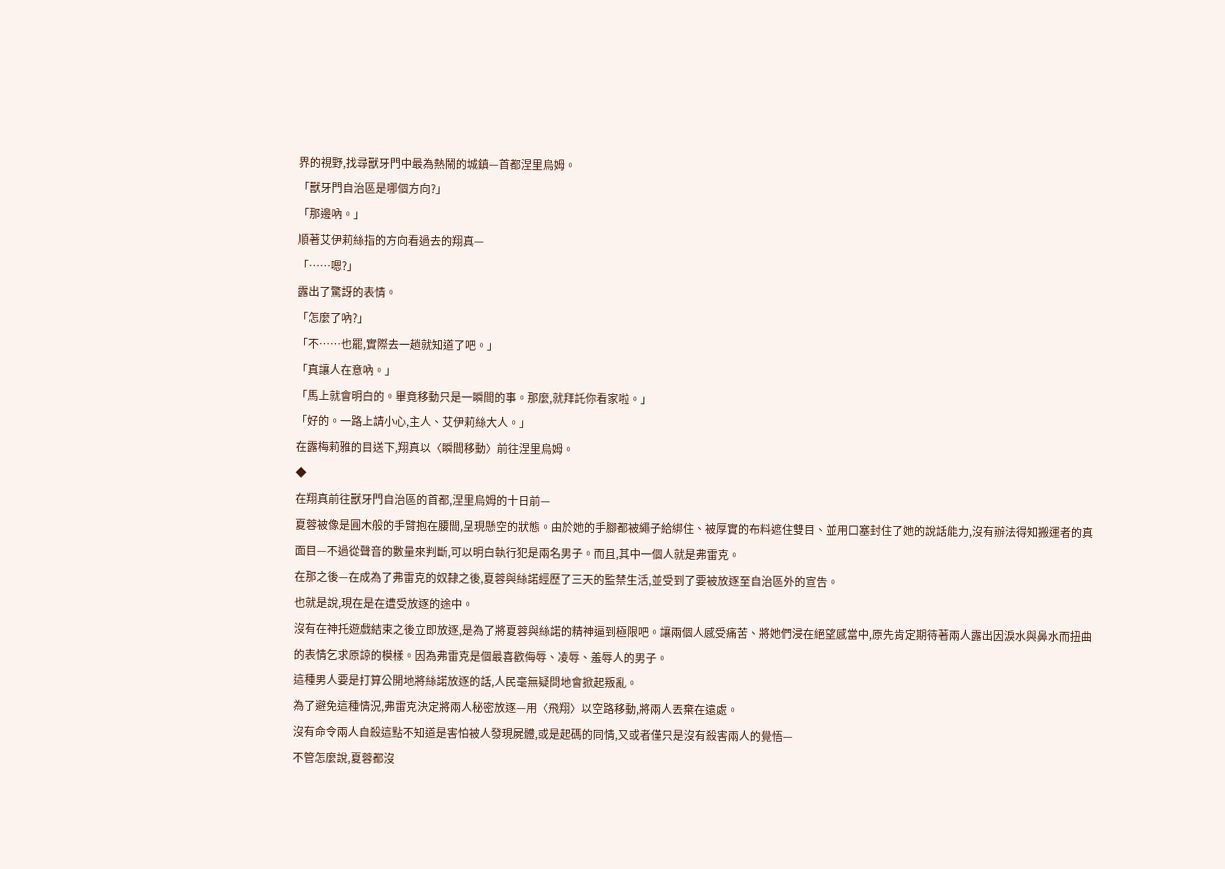界的視野,找尋獸牙門中最為熱鬧的城鎮—首都涅里烏姆。
「獸牙門自治區是哪個方向?」
「那邊吶。」
順著艾伊莉絲指的方向看過去的翔真—
「……嗯?」
露出了驚訝的表情。
「怎麼了吶?」
「不……也罷,實際去一趟就知道了吧。」
「真讓人在意吶。」
「馬上就會明白的。畢竟移動只是一瞬間的事。那麼,就拜託你看家啦。」
「好的。一路上請小心,主人、艾伊莉絲大人。」
在露梅莉雅的目送下,翔真以〈瞬間移動〉前往涅里烏姆。
◆
在翔真前往獸牙門自治區的首都,涅里烏姆的十日前—
夏蓉被像是圓木般的手臂抱在腰間,呈現懸空的狀態。由於她的手腳都被繩子給綁住、被厚實的布料遮住雙目、並用口塞封住了她的說話能力,沒有辦法得知搬運者的真面目—不過從聲音的數量來判斷,可以明白執行犯是兩名男子。而且,其中一個人就是弗雷克。
在那之後—在成為了弗雷克的奴隸之後,夏蓉與絲諾經歷了三天的監禁生活,並受到了要被放逐至自治區外的宣告。
也就是說,現在是在遭受放逐的途中。
沒有在神托遊戲結束之後立即放逐,是為了將夏蓉與絲諾的精神逼到極限吧。讓兩個人感受痛苦、將她們浸在絕望感當中,原先肯定期待著兩人露出因淚水與鼻水而扭曲的表情乞求原諒的模樣。因為弗雷克是個最喜歡侮辱、凌辱、羞辱人的男子。
這種男人要是打算公開地將絲諾放逐的話,人民毫無疑問地會掀起叛亂。
為了避免這種情況,弗雷克決定將兩人秘密放逐—用〈飛翔〉以空路移動,將兩人丟棄在遠處。
沒有命令兩人自殺這點不知道是害怕被人發現屍體,或是起碼的同情,又或者僅只是沒有殺害兩人的覺悟—
不管怎麼說,夏蓉都沒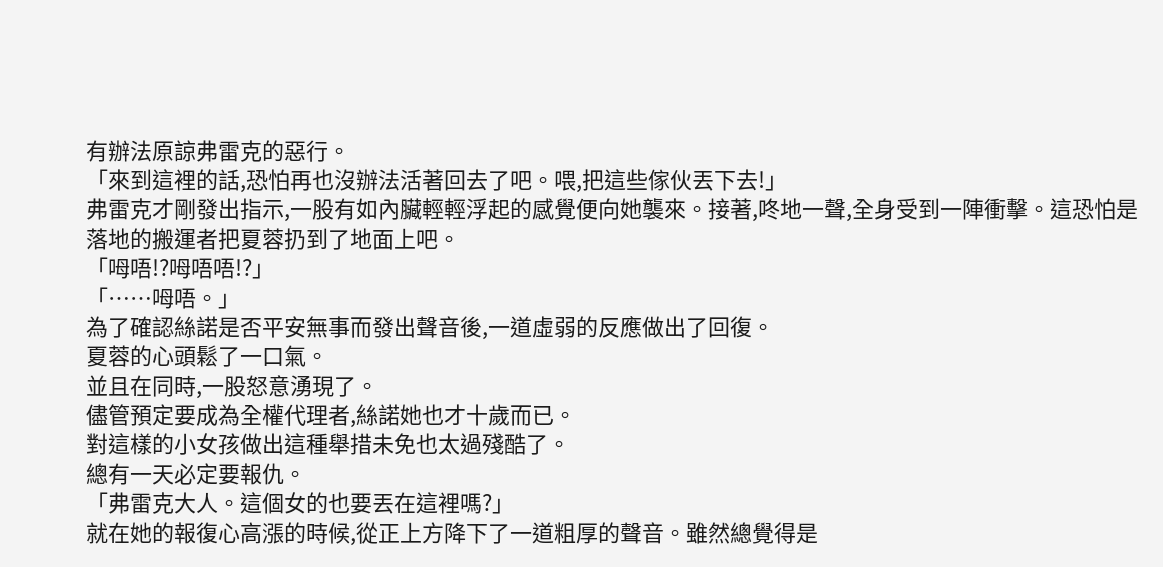有辦法原諒弗雷克的惡行。
「來到這裡的話,恐怕再也沒辦法活著回去了吧。喂,把這些傢伙丟下去!」
弗雷克才剛發出指示,一股有如內臟輕輕浮起的感覺便向她襲來。接著,咚地一聲,全身受到一陣衝擊。這恐怕是落地的搬運者把夏蓉扔到了地面上吧。
「呣唔!?呣唔唔!?」
「……呣唔。」
為了確認絲諾是否平安無事而發出聲音後,一道虛弱的反應做出了回復。
夏蓉的心頭鬆了一口氣。
並且在同時,一股怒意湧現了。
儘管預定要成為全權代理者,絲諾她也才十歲而已。
對這樣的小女孩做出這種舉措未免也太過殘酷了。
總有一天必定要報仇。
「弗雷克大人。這個女的也要丟在這裡嗎?」
就在她的報復心高漲的時候,從正上方降下了一道粗厚的聲音。雖然總覺得是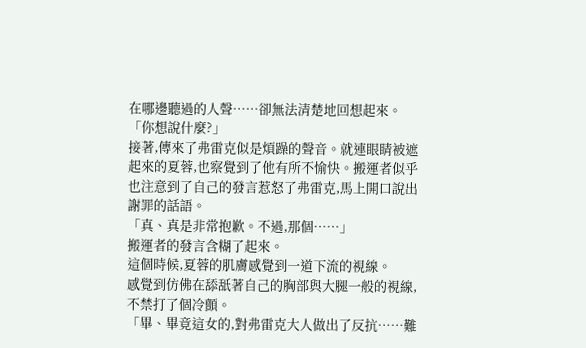在哪邊聽過的人聲……卻無法清楚地回想起來。
「你想說什麼?」
接著,傳來了弗雷克似是煩躁的聲音。就連眼睛被遮起來的夏蓉,也察覺到了他有所不愉快。搬運者似乎也注意到了自己的發言惹怒了弗雷克,馬上開口說出謝罪的話語。
「真、真是非常抱歉。不過,那個……」
搬運者的發言含糊了起來。
這個時候,夏蓉的肌膚感覺到一道下流的視線。
感覺到仿佛在舔舐著自己的胸部與大腿一般的視線,不禁打了個冷顫。
「畢、畢竟這女的,對弗雷克大人做出了反抗……難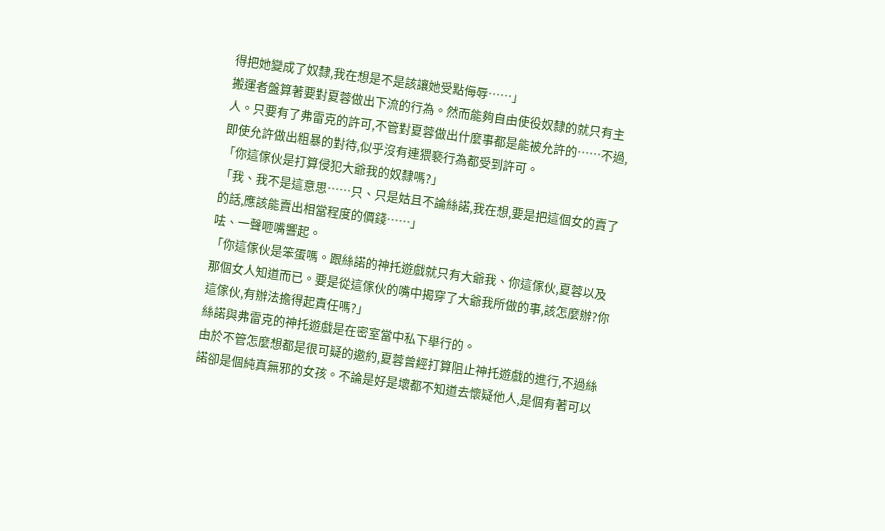得把她變成了奴隸,我在想是不是該讓她受點侮辱……」
搬運者盤算著要對夏蓉做出下流的行為。然而能夠自由使役奴隸的就只有主人。只要有了弗雷克的許可,不管對夏蓉做出什麼事都是能被允許的……不過,即使允許做出粗暴的對待,似乎沒有連猥褻行為都受到許可。
「你這傢伙是打算侵犯大爺我的奴隸嗎?」
「我、我不是這意思……只、只是姑且不論絲諾,我在想,要是把這個女的賣了的話,應該能賣出相當程度的價錢……」
呿、一聲咂嘴響起。
「你這傢伙是笨蛋嗎。跟絲諾的神托遊戲就只有大爺我、你這傢伙,夏蓉以及那個女人知道而已。要是從這傢伙的嘴中揭穿了大爺我所做的事,該怎麼辦?你這傢伙,有辦法擔得起責任嗎?」
絲諾與弗雷克的神托遊戲是在密室當中私下舉行的。
由於不管怎麼想都是很可疑的邀約,夏蓉曾經打算阻止神托遊戲的進行,不過絲諾卻是個純真無邪的女孩。不論是好是壞都不知道去懷疑他人,是個有著可以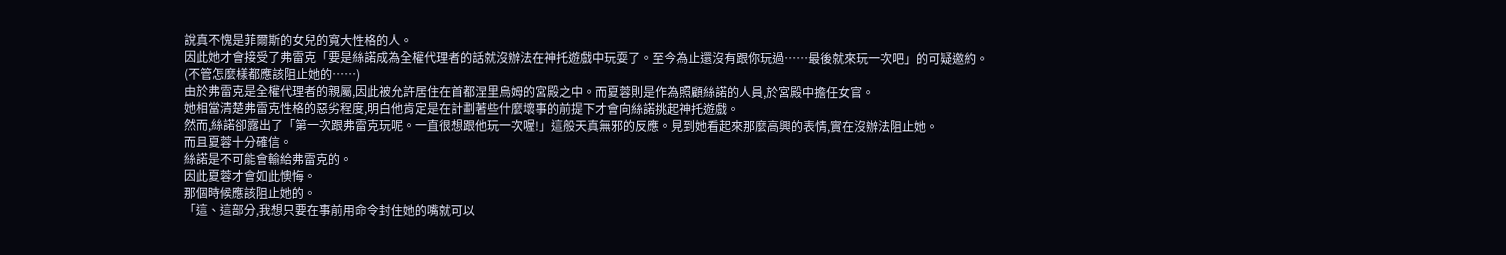說真不愧是菲爾斯的女兒的寬大性格的人。
因此她才會接受了弗雷克「要是絲諾成為全權代理者的話就沒辦法在神托遊戲中玩耍了。至今為止還沒有跟你玩過……最後就來玩一次吧」的可疑邀約。
(不管怎麼樣都應該阻止她的……)
由於弗雷克是全權代理者的親屬,因此被允許居住在首都涅里烏姆的宮殿之中。而夏蓉則是作為照顧絲諾的人員,於宮殿中擔任女官。
她相當清楚弗雷克性格的惡劣程度,明白他肯定是在計劃著些什麼壞事的前提下才會向絲諾挑起神托遊戲。
然而,絲諾卻露出了「第一次跟弗雷克玩呢。一直很想跟他玩一次喔!」這般天真無邪的反應。見到她看起來那麼高興的表情,實在沒辦法阻止她。
而且夏蓉十分確信。
絲諾是不可能會輸給弗雷克的。
因此夏蓉才會如此懊悔。
那個時候應該阻止她的。
「這、這部分,我想只要在事前用命令封住她的嘴就可以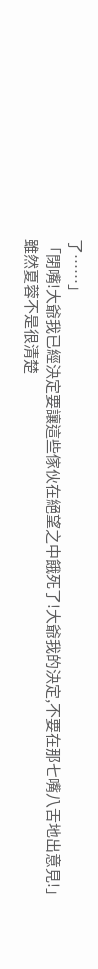了……」
「閉嘴!大爺我已經決定要讓這些傢伙在絕望之中餓死了!大爺我的決定,不要在那七嘴八舌地出意見!」
雖然夏蓉不是很清楚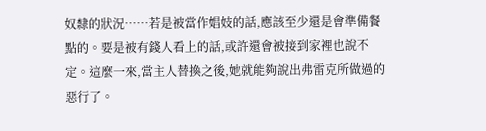奴隸的狀況……若是被當作娼妓的話,應該至少還是會準備餐點的。要是被有錢人看上的話,或許還會被接到家裡也說不定。這麼一來,當主人替換之後,她就能夠說出弗雷克所做過的惡行了。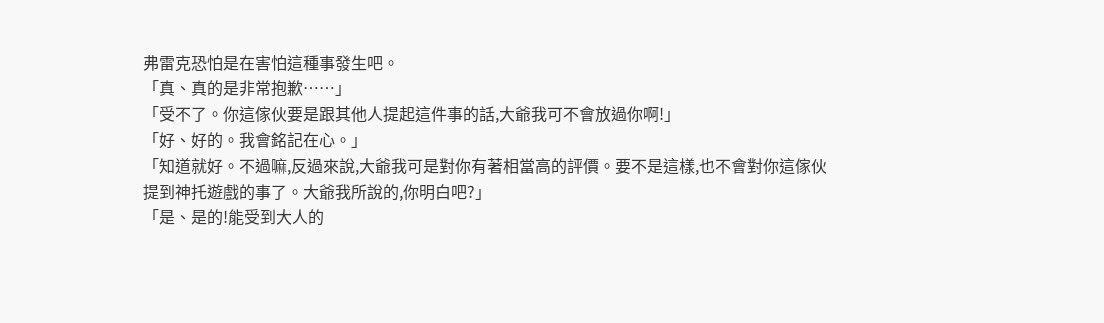弗雷克恐怕是在害怕這種事發生吧。
「真、真的是非常抱歉……」
「受不了。你這傢伙要是跟其他人提起這件事的話,大爺我可不會放過你啊!」
「好、好的。我會銘記在心。」
「知道就好。不過嘛,反過來說,大爺我可是對你有著相當高的評價。要不是這樣,也不會對你這傢伙提到神托遊戲的事了。大爺我所說的,你明白吧?」
「是、是的!能受到大人的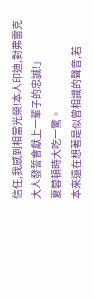信任,我感到相當光榮!本人印迪,對弗雷克大人發誓會獻上一輩子的忠誠!」
夏蓉頓時大吃一驚。
本來還在想著是似曾相識的聲音,若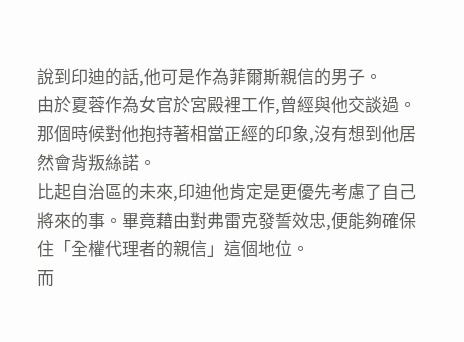說到印迪的話,他可是作為菲爾斯親信的男子。
由於夏蓉作為女官於宮殿裡工作,曾經與他交談過。那個時候對他抱持著相當正經的印象,沒有想到他居然會背叛絲諾。
比起自治區的未來,印迪他肯定是更優先考慮了自己將來的事。畢竟藉由對弗雷克發誓效忠,便能夠確保住「全權代理者的親信」這個地位。
而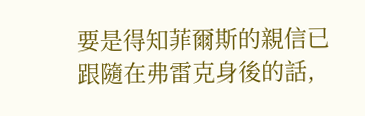要是得知菲爾斯的親信已跟隨在弗雷克身後的話,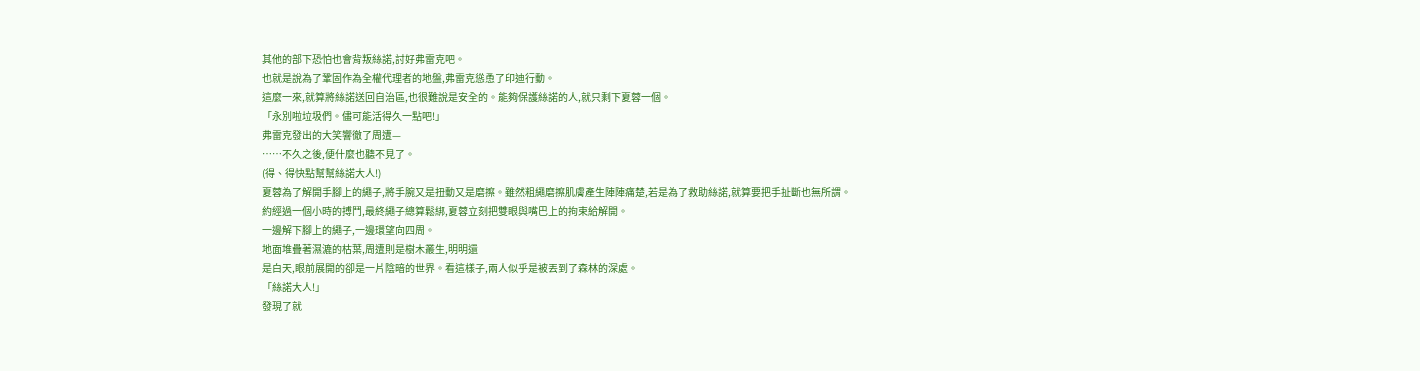其他的部下恐怕也會背叛絲諾,討好弗雷克吧。
也就是說為了鞏固作為全權代理者的地盤,弗雷克慫恿了印迪行動。
這麼一來,就算將絲諾送回自治區,也很難說是安全的。能夠保護絲諾的人,就只剩下夏蓉一個。
「永別啦垃圾們。儘可能活得久一點吧!」
弗雷克發出的大笑響徹了周遭—
……不久之後,便什麼也聽不見了。
(得、得快點幫幫絲諾大人!)
夏蓉為了解開手腳上的繩子,將手腕又是扭動又是磨擦。雖然粗繩磨擦肌膚產生陣陣痛楚,若是為了救助絲諾,就算要把手扯斷也無所謂。
約經過一個小時的搏鬥,最終繩子總算鬆綁,夏蓉立刻把雙眼與嘴巴上的拘束給解開。
一邊解下腳上的繩子,一邊環望向四周。
地面堆疊著濕漉的枯葉,周遭則是樹木叢生,明明還
是白天,眼前展開的卻是一片陰暗的世界。看這樣子,兩人似乎是被丟到了森林的深處。
「絲諾大人!」
發現了就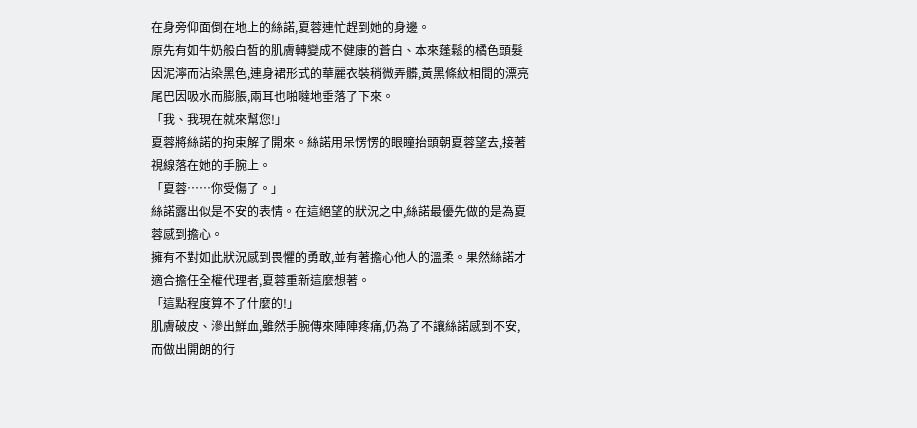在身旁仰面倒在地上的絲諾,夏蓉連忙趕到她的身邊。
原先有如牛奶般白皙的肌膚轉變成不健康的蒼白、本來蓬鬆的橘色頭髮因泥濘而沾染黑色,連身裙形式的華麗衣裝稍微弄髒,黃黑條紋相間的漂亮尾巴因吸水而膨脹,兩耳也啪噠地垂落了下來。
「我、我現在就來幫您!」
夏蓉將絲諾的拘束解了開來。絲諾用呆愣愣的眼瞳抬頭朝夏蓉望去,接著視線落在她的手腕上。
「夏蓉……你受傷了。」
絲諾露出似是不安的表情。在這絕望的狀況之中,絲諾最優先做的是為夏蓉感到擔心。
擁有不對如此狀況感到畏懼的勇敢,並有著擔心他人的溫柔。果然絲諾才適合擔任全權代理者,夏蓉重新這麼想著。
「這點程度算不了什麼的!」
肌膚破皮、滲出鮮血,雖然手腕傳來陣陣疼痛,仍為了不讓絲諾感到不安,而做出開朗的行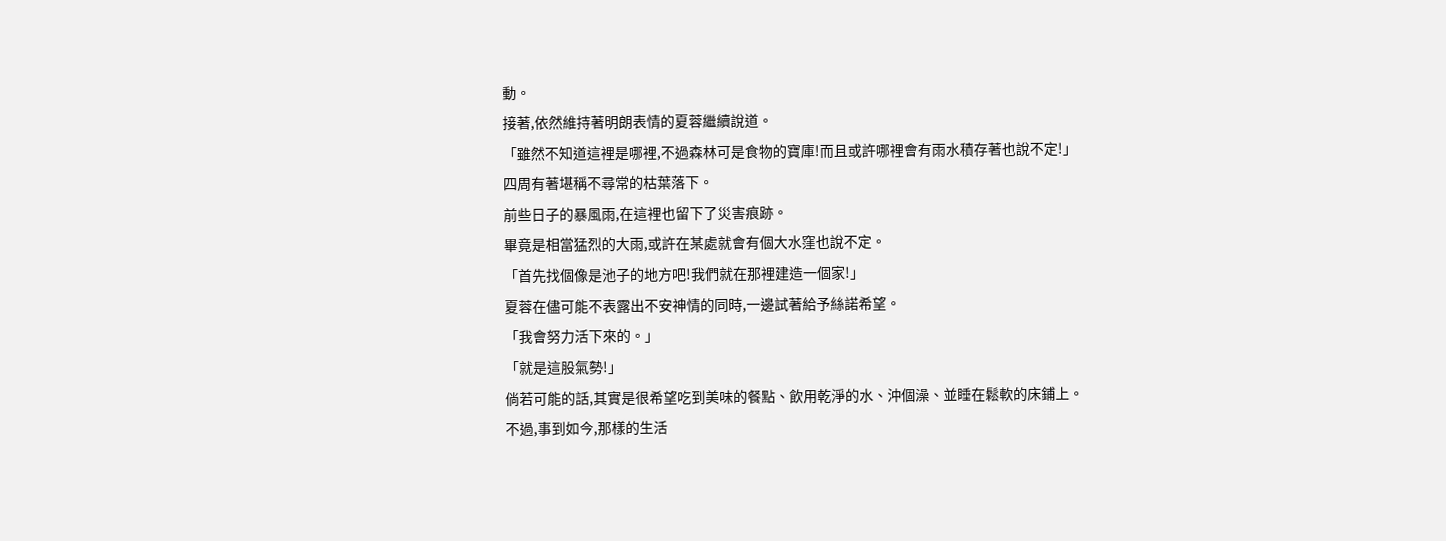動。
接著,依然維持著明朗表情的夏蓉繼續說道。
「雖然不知道這裡是哪裡,不過森林可是食物的寶庫!而且或許哪裡會有雨水積存著也說不定!」
四周有著堪稱不尋常的枯葉落下。
前些日子的暴風雨,在這裡也留下了災害痕跡。
畢竟是相當猛烈的大雨,或許在某處就會有個大水窪也說不定。
「首先找個像是池子的地方吧!我們就在那裡建造一個家!」
夏蓉在儘可能不表露出不安神情的同時,一邊試著給予絲諾希望。
「我會努力活下來的。」
「就是這股氣勢!」
倘若可能的話,其實是很希望吃到美味的餐點、飲用乾淨的水、沖個澡、並睡在鬆軟的床鋪上。
不過,事到如今,那樣的生活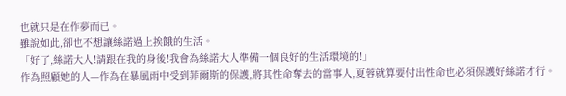也就只是在作夢而已。
雖說如此,卻也不想讓絲諾過上挨餓的生活。
「好了,絲諾大人!請跟在我的身後!我會為絲諾大人準備一個良好的生活環境的!」
作為照顧她的人—作為在暴風雨中受到菲爾斯的保護,將其性命奪去的當事人,夏蓉就算要付出性命也必須保護好絲諾才行。